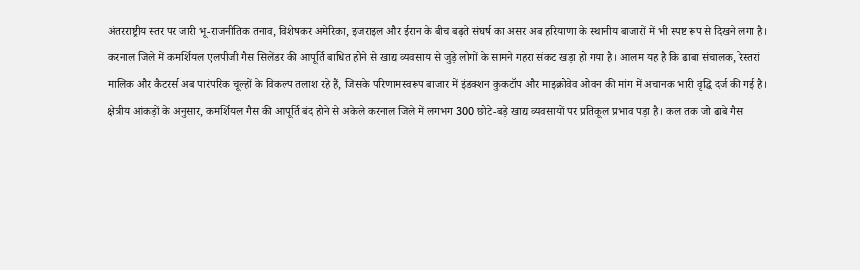अंतरराष्ट्रीय स्तर पर जारी भू-राजनीतिक तनाव, विशेषकर अमेरिका, इजराइल और ईरान के बीच बढ़ते संघर्ष का असर अब हरियाणा के स्थानीय बाजारों में भी स्पष्ट रूप से दिखने लगा है। करनाल जिले में कमर्शियल एलपीजी गैस सिलेंडर की आपूर्ति बाधित होने से खाद्य व्यवसाय से जुड़े लोगों के सामने गहरा संकट खड़ा हो गया है। आलम यह है कि ढाबा संचालक, रेस्तरां मालिक और कैटरर्स अब पारंपरिक चूल्हों के विकल्प तलाश रहे हैं, जिसके परिणामस्वरूप बाजार में इंडक्शन कुकटॉप और माइक्रोवेव ओवन की मांग में अचानक भारी वृद्धि दर्ज की गई है।
क्षेत्रीय आंकड़ों के अनुसार, कमर्शियल गैस की आपूर्ति बंद होने से अकेले करनाल जिले में लगभग 300 छोटे-बड़े खाद्य व्यवसायों पर प्रतिकूल प्रभाव पड़ा है। कल तक जो ढाबे गैस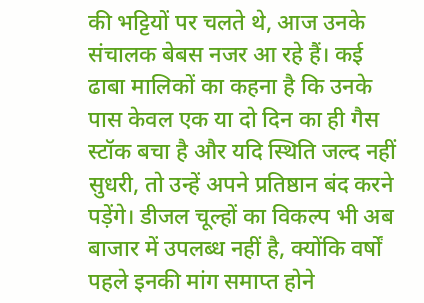की भट्टियों पर चलते थे, आज उनके संचालक बेबस नजर आ रहे हैं। कई ढाबा मालिकों का कहना है कि उनके पास केवल एक या दो दिन का ही गैस स्टॉक बचा है और यदि स्थिति जल्द नहीं सुधरी, तो उन्हें अपने प्रतिष्ठान बंद करने पड़ेंगे। डीजल चूल्हों का विकल्प भी अब बाजार में उपलब्ध नहीं है, क्योंकि वर्षों पहले इनकी मांग समाप्त होने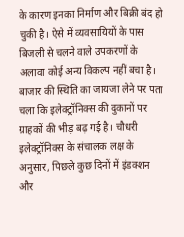के कारण इनका निर्माण और बिक्री बंद हो चुकी है। ऐसे में व्यवसायियों के पास बिजली से चलने वाले उपकरणों के अलावा कोई अन्य विकल्प नहीं बचा है।
बाजार की स्थिति का जायजा लेने पर पता चला कि इलेक्ट्रॉनिक्स की दुकानों पर ग्राहकों की भीड़ बढ़ गई है। चौधरी इलेक्ट्रॉनिक्स के संचालक लक्ष के अनुसार, पिछले कुछ दिनों में इंडक्शन और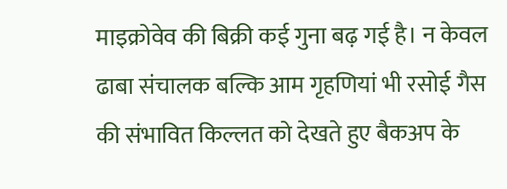माइक्रोवेव की बिक्री कई गुना बढ़ गई है। न केवल ढाबा संचालक बल्कि आम गृहणियां भी रसोई गैस की संभावित किल्लत को देखते हुए बैकअप के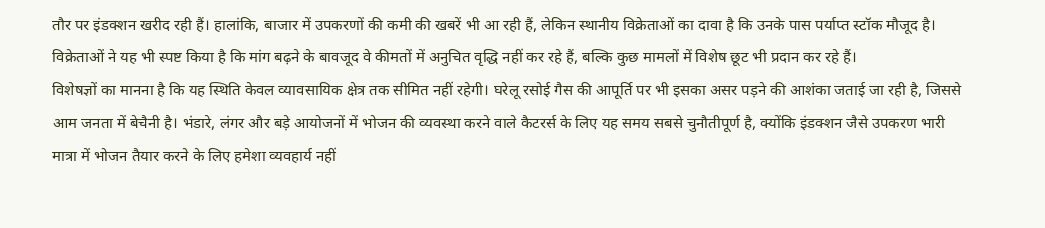तौर पर इंडक्शन खरीद रही हैं। हालांकि, बाजार में उपकरणों की कमी की खबरें भी आ रही हैं, लेकिन स्थानीय विक्रेताओं का दावा है कि उनके पास पर्याप्त स्टॉक मौजूद है। विक्रेताओं ने यह भी स्पष्ट किया है कि मांग बढ़ने के बावजूद वे कीमतों में अनुचित वृद्धि नहीं कर रहे हैं, बल्कि कुछ मामलों में विशेष छूट भी प्रदान कर रहे हैं।
विशेषज्ञों का मानना है कि यह स्थिति केवल व्यावसायिक क्षेत्र तक सीमित नहीं रहेगी। घरेलू रसोई गैस की आपूर्ति पर भी इसका असर पड़ने की आशंका जताई जा रही है, जिससे आम जनता में बेचैनी है। भंडारे, लंगर और बड़े आयोजनों में भोजन की व्यवस्था करने वाले कैटरर्स के लिए यह समय सबसे चुनौतीपूर्ण है, क्योंकि इंडक्शन जैसे उपकरण भारी मात्रा में भोजन तैयार करने के लिए हमेशा व्यवहार्य नहीं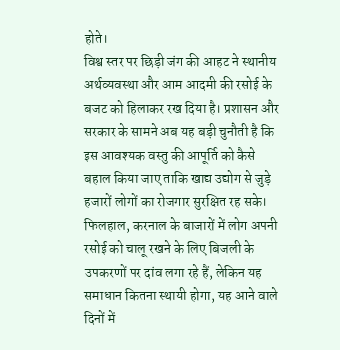होते।
विश्व स्तर पर छिड़ी जंग की आहट ने स्थानीय अर्थव्यवस्था और आम आदमी की रसोई के बजट को हिलाकर रख दिया है। प्रशासन और सरकार के सामने अब यह बड़ी चुनौती है कि इस आवश्यक वस्तु की आपूर्ति को कैसे बहाल किया जाए ताकि खाद्य उद्योग से जुड़े हजारों लोगों का रोजगार सुरक्षित रह सके। फिलहाल, करनाल के बाजारों में लोग अपनी रसोई को चालू रखने के लिए बिजली के उपकरणों पर दांव लगा रहे हैं, लेकिन यह समाधान कितना स्थायी होगा, यह आने वाले दिनों में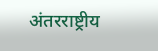अंतरराष्ट्रीय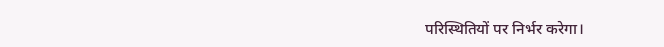परिस्थितियों पर निर्भर करेगा।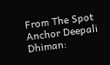From The Spot Anchor Deepali Dhiman: